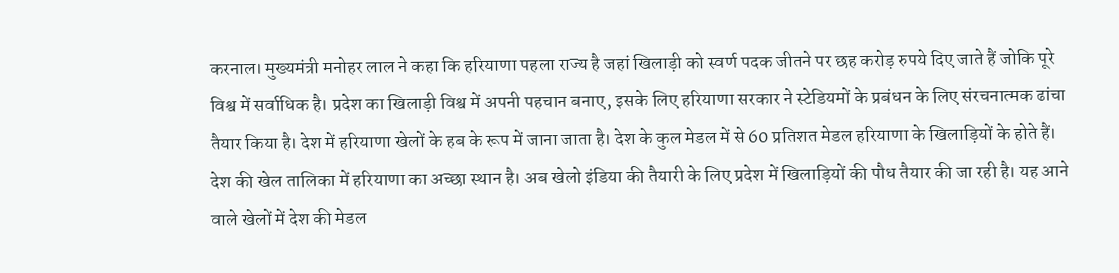करनाल। मुख्यमंत्री मनोहर लाल ने कहा कि हरियाणा पहला राज्य है जहां खिलाड़ी को स्वर्ण पदक जीतने पर छह करोड़ रुपये दिए जाते हैं जोकि पूरे विश्व में सर्वाधिक है। प्रदेश का खिलाड़ी विश्व में अपनी पहचान बनाए, इसके लिए हरियाणा सरकार ने स्टेडियमों के प्रबंधन के लिए संरचनात्मक ढांचा तैयार किया है। देश में हरियाणा खेलों के हब के रूप में जाना जाता है। देश के कुल मेडल में से 60 प्रतिशत मेडल हरियाणा के खिलाड़ियों के होते हैं। देश की खेल तालिका में हरियाणा का अच्छा स्थान है। अब खेलो इंडिया की तैयारी के लिए प्रदेश में खिलाड़ियों की पौध तैयार की जा रही है। यह आने वाले खेलों में देश की मेडल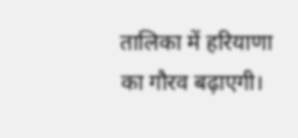तालिका में हरियाणा का गौरव बढ़ाएगी।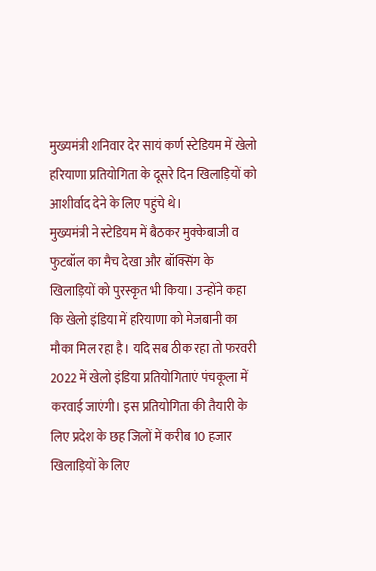मुख्यमंत्री शनिवार देर सायं कर्ण स्टेडियम में खेलो हरियाणा प्रतियोगिता के दूसरे दिन खिलाड़ियों को आशीर्वाद देने के लिए पहुंचे थे।
मुख्यमंत्री ने स्टेडियम में बैठकर मुक्केबाजी व फुटबॉल का मैच देखा और बॉक्सिंग के खिलाड़ियों को पुरस्कृत भी किया। उन्होंने कहा कि खेलो इंडिया में हरियाणा को मेजबानी का मौका मिल रहा है। यदि सब ठीक रहा तो फरवरी 2022 में खेलो इंडिया प्रतियोगिताएं पंचकूला में करवाई जाएंगी। इस प्रतियोगिता की तैयारी के लिए प्रदेश के छह जिलों में करीब 10 हजार खिलाड़ियों के लिए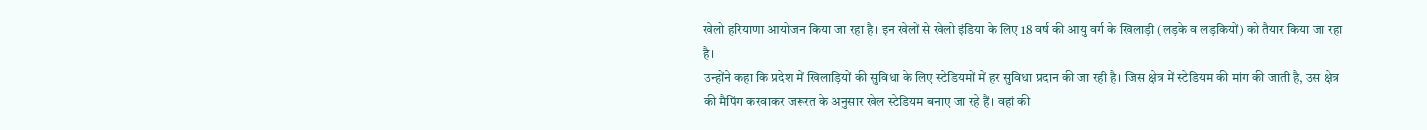खेलो हरियाणा आयोजन किया जा रहा है। इन खेलों से खेलो इंडिया के लिए 18 वर्ष की आयु वर्ग के खिलाड़ी (लड़के व लड़कियों) को तैयार किया जा रहा है।
उन्होंने कहा कि प्रदेश में खिलाड़ियों की सुविधा के लिए स्टेडियमों में हर सुविधा प्रदान की जा रही है। जिस क्षेत्र में स्टेडियम की मांग की जाती है, उस क्षेत्र की मैपिंग करवाकर जरूरत के अनुसार खेल स्टेडियम बनाए जा रहे हैं। वहां की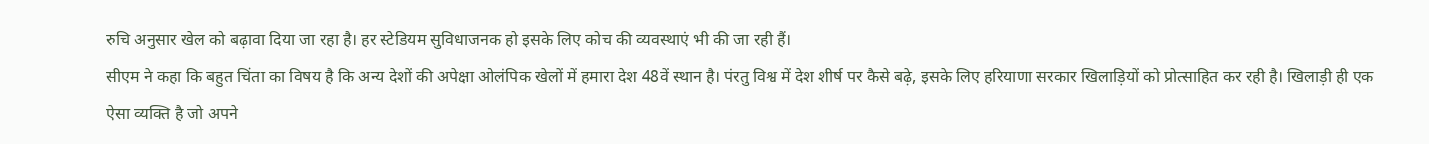रुचि अनुसार खेल को बढ़ावा दिया जा रहा है। हर स्टेडियम सुविधाजनक हो इसके लिए कोच की व्यवस्थाएं भी की जा रही हैं।
सीएम ने कहा कि बहुत चिंता का विषय है कि अन्य देशों की अपेक्षा ओलंपिक खेलों में हमारा देश 48वें स्थान है। पंरतु विश्व में देश शीर्ष पर कैसे बढ़े, इसके लिए हरियाणा सरकार खिलाड़ियों को प्रोत्साहित कर रही है। खिलाड़ी ही एक ऐसा व्यक्ति है जो अपने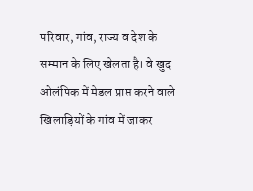परिवार, गांव, राज्य व देश के सम्मान के लिए खेलता है। वे खुद ओलंपिक में मेडल प्राप्त करने वाले खिलाड़ियों के गांव में जाकर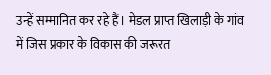उन्हें सम्मानित कर रहे हैं। मेडल प्राप्त खिलाड़ी के गांव में जिस प्रकार के विकास की जरूरत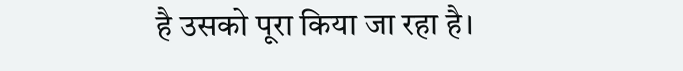है उसको पूरा किया जा रहा है।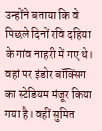उन्होंने बताया कि वे पिछले दिनों रवि दहिया के गांव नाहरी में गए थे। वहां पर इंडोर बॉक्सिंग का स्टेडियम मंजूर किया गया है। वहीं सुमित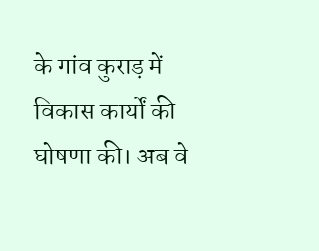के गांव कुराड़ में विकास कार्यों की घोषणा की। अब वे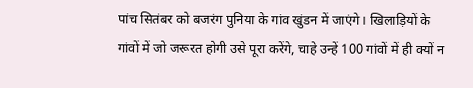पांच सितंबर को बजरंग पुनिया के गांव खुंडन में जाएंगे। खिलाड़ियों के गांवों में जो जरूरत होगी उसे पूरा करेंगे, चाहे उन्हें 100 गांवों में ही क्यों न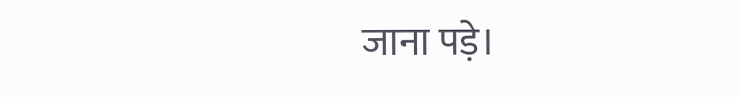जाना पड़े।